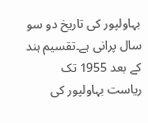بہاولپور کی تاریخ دو سو سال پرانی ہے۔تقسیم ہند کے بعد 1955 تک ریاست بہاولپور کی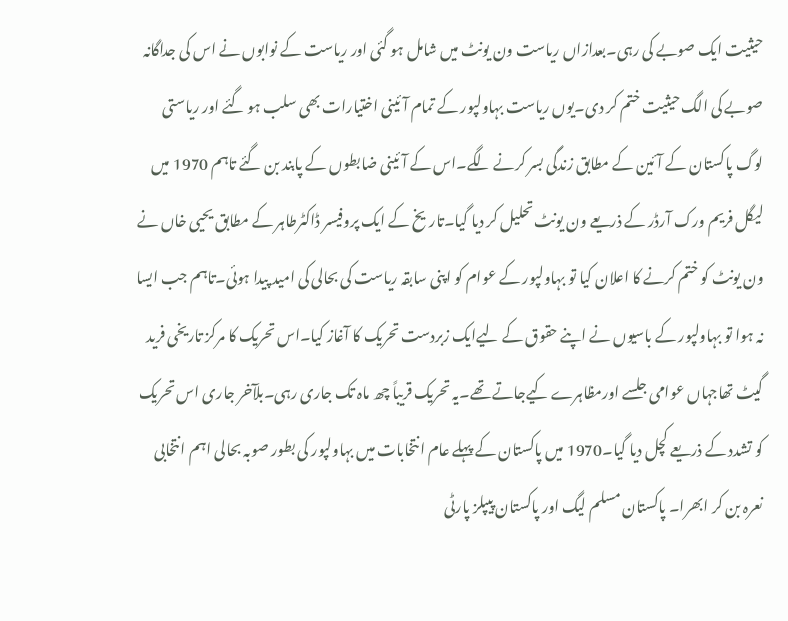حیثیت ایک صوبے کی رہی۔بعدازاں ریاست ون یونٹ میں شامل ہو گئی اور ریاست کے نوابوں نے اس کی جداگانہ صوبے کی الگ حیثیت ختم کر دی۔یوں ریاست بہاولپور کے تمام آئینی اختیارات بھی سلب ہو گئے اور ریاستی لوگ پاکستان کے آئین کے مطابق زندگی بسر کرنے لگے۔اس کے آئینی ضابطوں کے پابند بن گئے تاہم 1970 میں لیگل فریم ورک آرڈر کے ذریعے ون یونٹ تحلیل کر دیا گیا۔تاریخ کے ایک پروفیسر ڈاکٹرطاہر کے مطابق یحیی خاں نے ون یونٹ کو ختم کرنے کا اعلان کیا تو بہاولپور کے عوام کو اپنی سابقہ ریاست کی بحالی کی امید پیدا ہوئی۔تاہم جب ایسا نہ ہوا تو بہاولپور کے باسیوں نے اپنے حقوق کے لیےایک زبردست تحریک کا آغاز کیا۔اس تحریک کا مرکز تاریخی فرید گیٹ تھاجہاں عوامی جلسے اورمظاہرے کیےجاتے تھے۔یہ تحریک قریباً چھ ماہ تک جاری رہی۔بلآخر جاری اس تحریک کو تشدد کے ذریعے کچل دیا گیا۔1970 میں پاکستان کے پہلے عام انتخابات میں بہاولپور کی بطور صوبہ بحالی اہم انتخابی نعرہ بن کر ابھرا۔ پاکستان مسلم لیگ اور پاکستان پیپلز پارٹی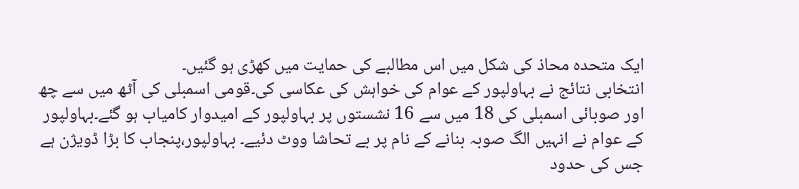ایک متحدہ محاذ کی شکل میں اس مطالبے کی حمایت میں کھڑی ہو گئیں۔
انتخابی نتائج نے بہاولپور کے عوام کی خواہش کی عکاسی کی۔قومی اسمبلی کی آٹھ میں سے چھ اور صوبائی اسمبلی کی 18 میں سے 16 نشستوں پر بہاولپور کے امیدوار کامیاب ہو گئے۔بہاولپور کے عوام نے انہیں الگ صوبہ بنانے کے نام پر بے تحاشا ووٹ دئیے۔ بہاولپور،پنجاب کا بڑا ڈویژن ہے جس کی حدود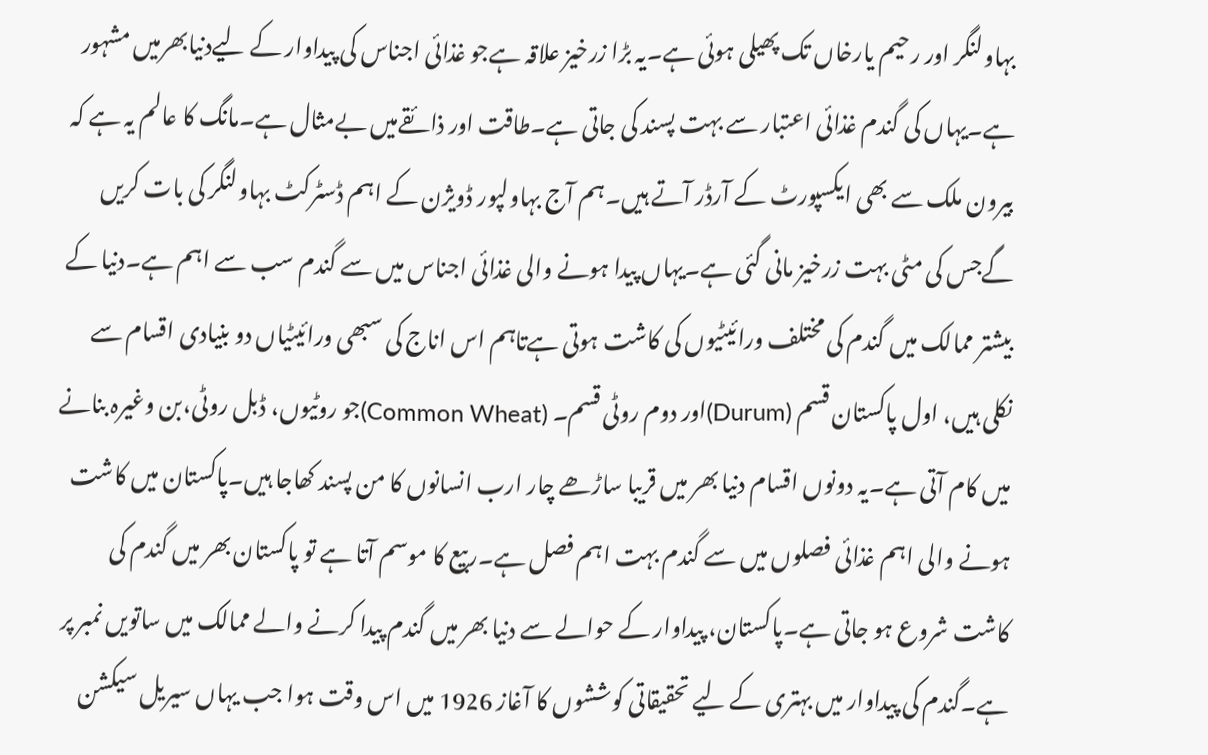بہاولنگر اور رحیم یارخاں تک پھیلی ہوئی ہے۔یہ بڑا زرخیز علاقہ ہےجو غذائی اجناس کی پیداوار کے لیےدنیابھرمیں مشہور ہے۔یہاں کی گندم غذائی اعتبار سے بہت پسند کی جاتی ہے۔طاقت اور ذائقےمیں بےمثال ہے۔مانگ کا عالم یہ ہے کہ بیرون ملک سے بھی ایکسپورٹ کے آرڈر آتے ہیں۔ہم آج بہاولپور ڈویژن کے اہم ڈسٹرکٹ بہاولنگر کی بات کریں گےجس کی مٹی بہت زرخیز مانی گئی ہے۔یہاں پیدا ہونے والی غذائی اجناس میں سے گندم سب سے اہم ہے۔دنیا کے بیشتر ممالک میں گندم کی مختلف ورائیٹیوں کی کاشت ہوتی ہےتاہم اس اناج کی سبھی ورائیٹیاں دو بنیادی اقسام سے نکلی ہیں، اول پاکستان قسم (Durum)اور دوم روٹی قسم۔ (Common Wheat)جو روٹیوں، ڈبل روٹی،بن وغیرہ بنانے میں کام آتی ہے۔یہ دونوں اقسام دنیا بھر میں قریبا ساڑھے چار ارب انسانوں کا من پسند کھاجا ہیں۔پاکستان میں کاشت ہونے والی اہم غذائی فصلوں میں سے گندم بہت اہم فصل ہے۔ربیع کا موسم آتا ہے تو پاکستان بھر میں گندم کی کاشت شروع ہو جاتی ہے۔پاکستان، پیداوار کے حوالے سے دنیا بھر میں گندم پیدا کرنے والے ممالک میں ساتویں نمبر پر ہے۔گندم کی پیداوار میں بہتری کے لیے تحقیقاتی کوششوں کا آغاز 1926 میں اس وقت ہوا جب یہاں سیریل سیکشن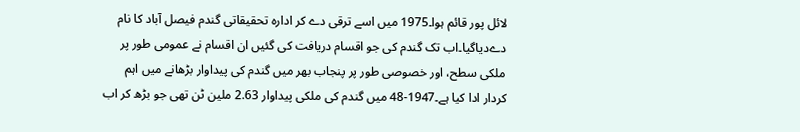لائل پور قائم ہوا۔1975 میں اسے ترقی دے کر ادارہ تحقیقاتی گندم فیصل آباد کا نام دےدیاگیا۔اب تک گندم کی جو اقسام دریافت کی گئیں ان اقسام نے عمومی طور پر ملکی سطح، اور خصوصی طور پر پنجاب بھر میں گندم کی پیداوار بڑھانے میں اہم کردار ادا کیا ہے۔1947-48 میں گندم کی ملکی پیداوار 2.63 ملین ٹن تھی جو بڑھ کر اب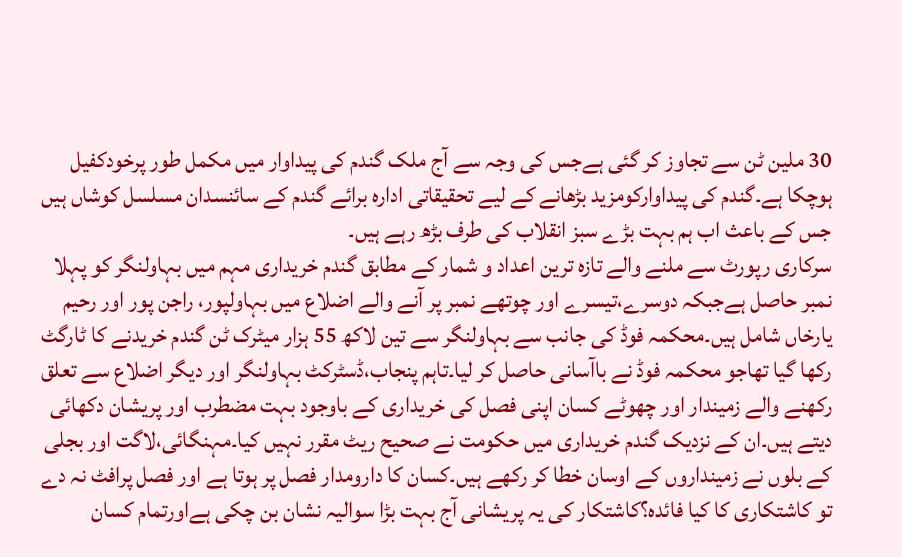30 ملین ٹن سے تجاوز کر گئی ہےجس کی وجہ سے آج ملک گندم کی پیداوار میں مکمل طور پرخودکفیل ہوچکا ہے۔گندم کی پیداوارکومزید بڑھانے کے لیے تحقیقاتی ادارہ برائے گندم کے سائنسدان مسلسل کوشاں ہیں جس کے باعث اب ہم بہت بڑے سبز انقلاب کی طرف بڑھ رہے ہیں۔
سرکاری رپورٹ سے ملنے والے تازہ ترین اعداد و شمار کے مطابق گندم خریداری مہم میں بہاولنگر کو پہلا نمبر حاصل ہےجبکہ دوسرے،تیسرے اور چوتھے نمبر پر آنے والے اضلاع میں بہاولپور، راجن پور اور رحیم یارخاں شامل ہیں۔محکمہ فوڈ کی جانب سے بہاولنگر سے تین لاکھ 55 ہزار میٹرک ٹن گندم خریدنے کا ٹارگٹ رکھا گیا تھاجو محکمہ فوڈ نے باآسانی حاصل کر لیا۔تاہم پنجاب،ڈسٹرکٹ بہاولنگر اور دیگر اضلاع سے تعلق رکھنے والے زمیندار اور چھوٹے کسان اپنی فصل کی خریداری کے باوجود بہت مضطرب اور پریشان دکھائی دیتے ہیں۔ان کے نزدیک گندم خریداری میں حکومت نے صحیح ریٹ مقرر نہیں کیا۔مہنگائی،لاگت اور بجلی کے بلوں نے زمینداروں کے اوسان خطا کر رکھے ہیں۔کسان کا دارومدار فصل پر ہوتا ہے اور فصل پرافٹ نہ دے تو کاشتکاری کا کیا فائدہ؟کاشتکار کی یہ پریشانی آج بہت بڑا سوالیہ نشان بن چکی ہےاورتمام کسان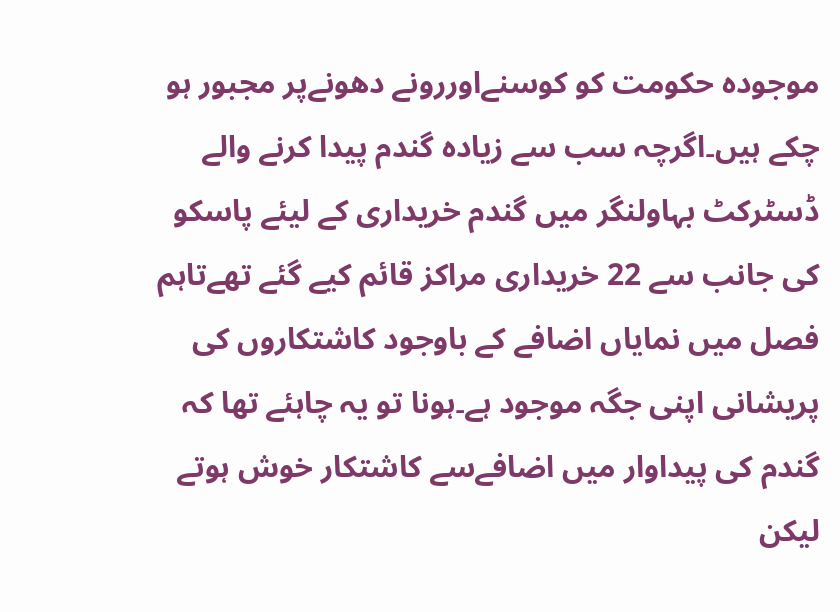موجودہ حکومت کو کوسنےاوررونے دھونےپر مجبور ہو چکے ہیں۔اگرچہ سب سے زیادہ گندم پیدا کرنے والے ڈسٹرکٹ بہاولنگر میں گندم خریداری کے لیئے پاسکو کی جانب سے 22 خریداری مراکز قائم کیے گئے تھےتاہم فصل میں نمایاں اضافے کے باوجود کاشتکاروں کی پریشانی اپنی جگہ موجود ہے۔ہونا تو یہ چاہئے تھا کہ گندم کی پیداوار میں اضافےسے کاشتکار خوش ہوتے لیکن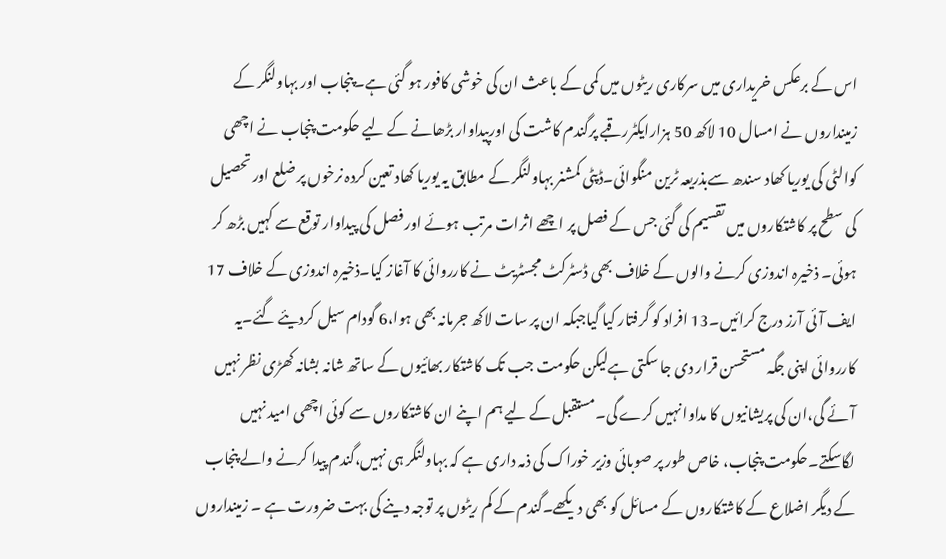اس کے برعکس خریداری میں سرکاری ریٹوں میں کمی کے باعث ان کی خوشی کافور ہو گئی ہے۔پنجاب اور بہاولنگر کے زمینداروں نے امسال 10 لاکھ 50 ہزارایکٹررقبے پرگندم کاشت کی اورپیداوار بڑھانے کے لیے حکومت پنجاب نے اچھی کوالٹی کی یوریا کھاد سندھ سےبذریعہ ٹرین منگوائی۔ڈپٹی کمشنر بہاولنگر کے مطابق یہ یوریا کھاد تعین کردہ نرخوں پر ضلع اور تحصیل کی سطح پر کاشتکاروں میں تقسیم کی گئی جس کے فصل پر اچھے اثرات مرتب ہوئے اور فصل کی پیداوار توقع سے کہیں بڑھ کر ہوئی۔ ذخیرہ اندوزی کرنے والوں کے خلاف بھی ڈسٹرکٹ مجسٹریٹ نے کارروائی کا آغاز کیا۔ذخیرہ اندوزی کے خلاف 17 ایف آئی آرز درج کرائیں۔13 افراد کو گرفتار کیا گیاجبکہ ان پر سات لاکھ جرمانہ بھی ہوا،6 گودام سیل کردیئے گئے۔یہ کارروائی اپنی جگہ مستحسن قرار دی جا سکتی ہےلیکن حکومت جب تک کاشتکار بھائیوں کے ساتھ شانہ بشانہ کھڑی نظر نہیں آئے گی،ان کی پریشانیوں کا مداوا نہیں کرے گی۔مستقبل کے لیے ہم اپنے ان کاشتکاروں سے کوئی اچھی امید نہیں لگاسکتے۔حکومت پنجاب، خاص طور پر صوبائی وزیر خوراک کی ذمہ داری ہے کہ بہاولنگر ہی نہیں،گندم پیدا کرنے والے پنجاب کے دیگر اضلاع کے کاشتکاروں کے مسائل کو بھی دیکھے۔گندم کے کم ریٹوں پر توجہ دینے کی بہت ضرورت ہے ۔ زمینداروں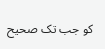کو جب تک صحیح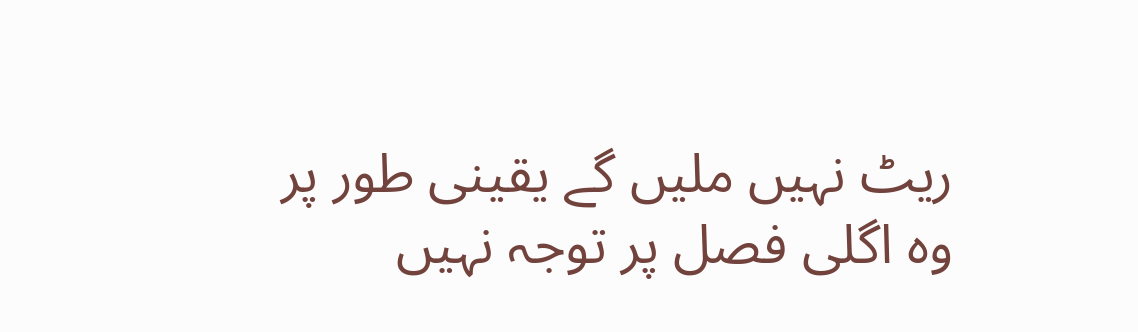ریٹ نہیں ملیں گے یقینی طور پر وہ اگلی فصل پر توجہ نہیں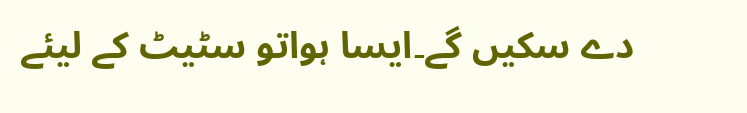دے سکیں گے۔ایسا ہواتو سٹیٹ کے لیئے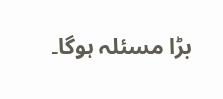بڑا مسئلہ ہوگا۔